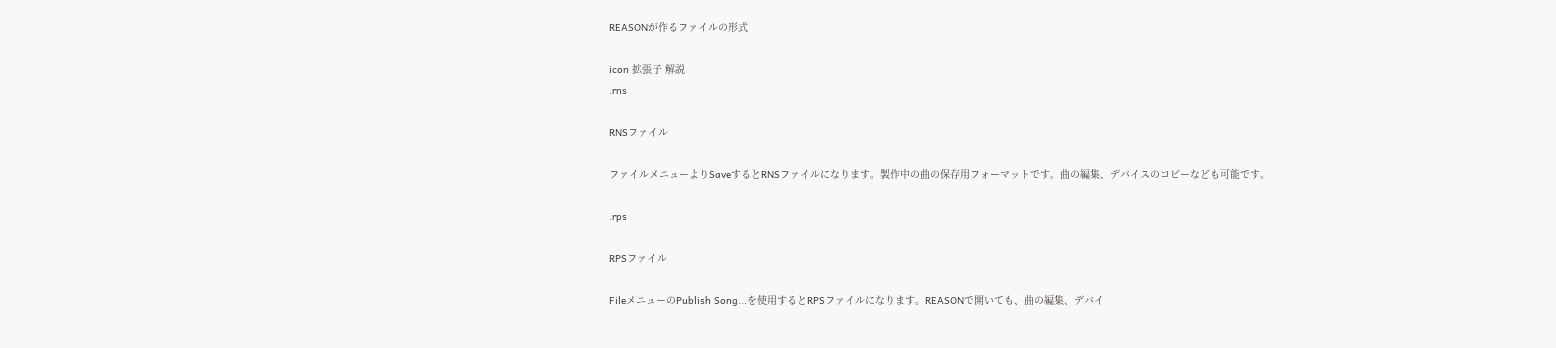REASONが作るファイルの形式

icon 拡張子 解説
.rns

RNSファイル

ファイルメニューよりSaveするとRNSファイルになります。製作中の曲の保存用フォーマットです。曲の編集、デバイスのコピーなども可能です。

.rps

RPSファイル

FileメニューのPublish Song...を使用するとRPSファイルになります。REASONで開いても、曲の編集、デバイ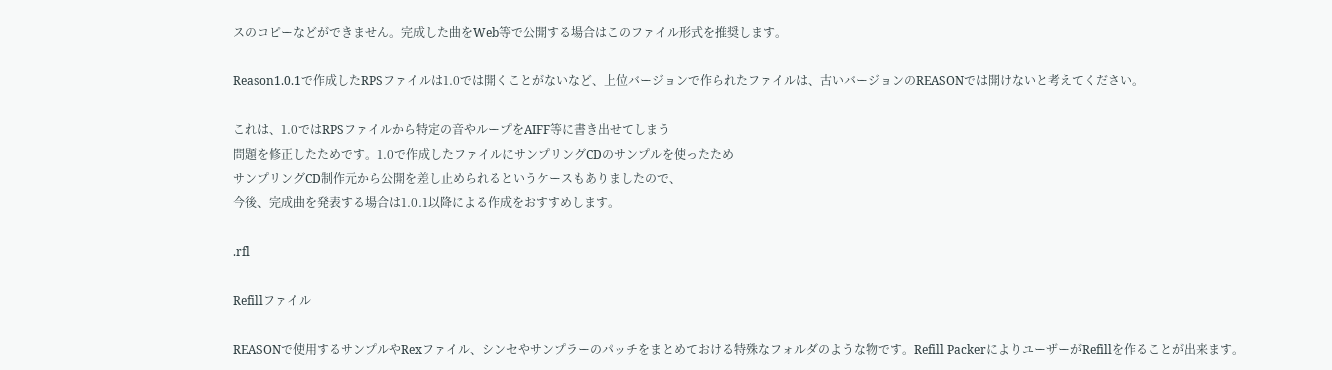スのコピーなどができません。完成した曲をWeb等で公開する場合はこのファイル形式を推奨します。

Reason1.0.1で作成したRPSファイルは1.0では開くことがないなど、上位バージョンで作られたファイルは、古いバージョンのREASONでは開けないと考えてください。

これは、1.0ではRPSファイルから特定の音やループをAIFF等に書き出せてしまう
問題を修正したためです。1.0で作成したファイルにサンプリングCDのサンプルを使ったため
サンプリングCD制作元から公開を差し止められるというケースもありましたので、
今後、完成曲を発表する場合は1.0.1以降による作成をおすすめします。

.rfl

Refillファイル

REASONで使用するサンプルやRexファイル、シンセやサンプラーのパッチをまとめておける特殊なフォルダのような物です。Refill PackerによりユーザーがRefillを作ることが出来ます。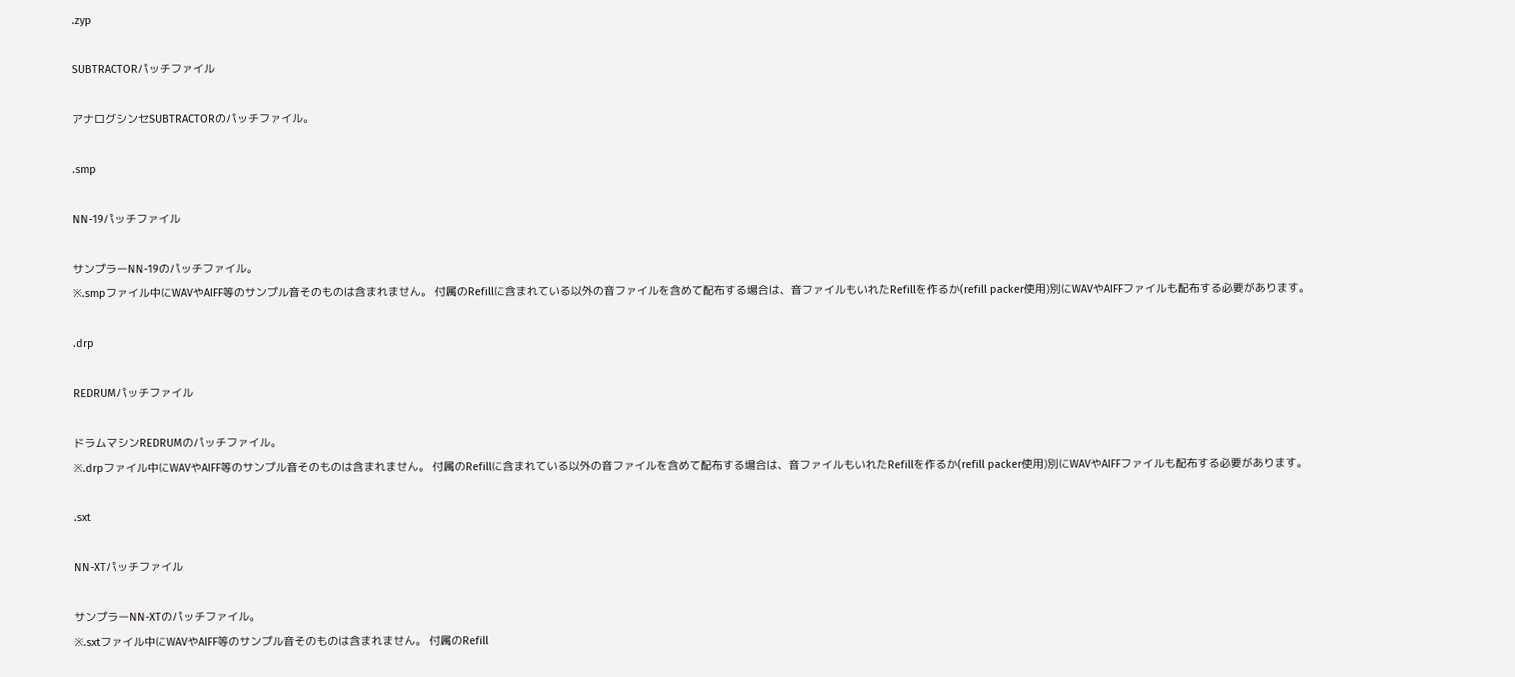.zyp

SUBTRACTORパッチファイル

アナログシンセSUBTRACTORのパッチファイル。

.smp

NN-19パッチファイル

サンプラーNN-19のパッチファイル。
※.smpファイル中にWAVやAIFF等のサンプル音そのものは含まれません。 付属のRefillに含まれている以外の音ファイルを含めて配布する場合は、音ファイルもいれたRefillを作るか(refill packer使用)別にWAVやAIFFファイルも配布する必要があります。

.drp

REDRUMパッチファイル

ドラムマシンREDRUMのパッチファイル。
※.drpファイル中にWAVやAIFF等のサンプル音そのものは含まれません。 付属のRefillに含まれている以外の音ファイルを含めて配布する場合は、音ファイルもいれたRefillを作るか(refill packer使用)別にWAVやAIFFファイルも配布する必要があります。

.sxt

NN-XTパッチファイル

サンプラーNN-XTのパッチファイル。
※.sxtファイル中にWAVやAIFF等のサンプル音そのものは含まれません。 付属のRefill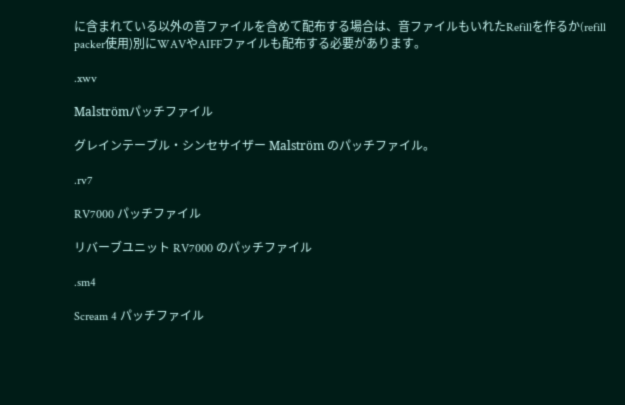に含まれている以外の音ファイルを含めて配布する場合は、音ファイルもいれたRefillを作るか(refill packer使用)別にWAVやAIFFファイルも配布する必要があります。

.xwv

Malströmパッチファイル

グレインテーブル・シンセサイザー Malström のパッチファイル。

.rv7

RV7000 パッチファイル

リバーブユニット RV7000 のパッチファイル

.sm4

Scream 4 パッチファイル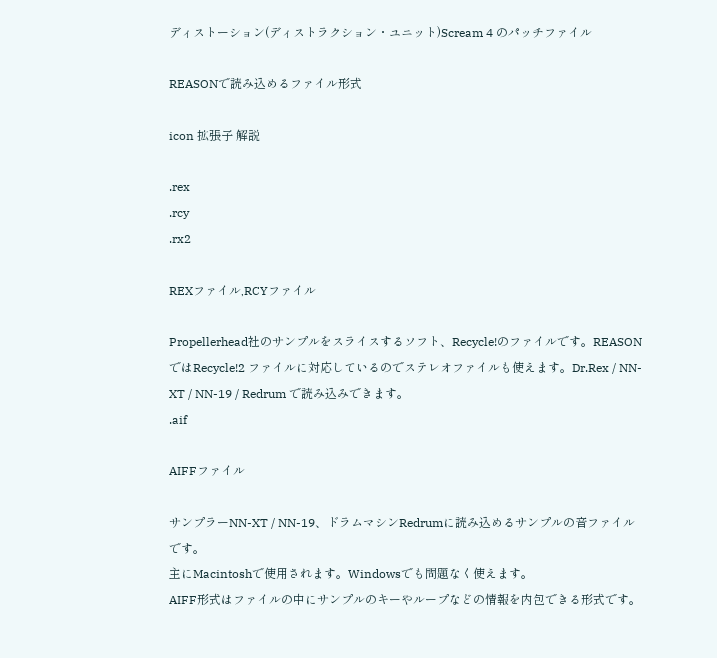ディストーション(ディストラクション・ユニット)Scream 4 のパッチファイル

REASONで読み込めるファイル形式

icon 拡張子 解説

.rex
.rcy
.rx2

REXファイル,RCYファイル

Propellerhead社のサンプルをスライスするソフト、Recycle!のファイルです。REASONではRecycle!2 ファイルに対応しているのでステレオファイルも使えます。Dr.Rex / NN-XT / NN-19 / Redrum で読み込みできます。
.aif

AIFFファイル

サンプラーNN-XT / NN-19、ドラムマシンRedrumに読み込めるサンプルの音ファイルです。
主にMacintoshで使用されます。Windowsでも問題なく使えます。
AIFF形式はファイルの中にサンプルのキーやループなどの情報を内包できる形式です。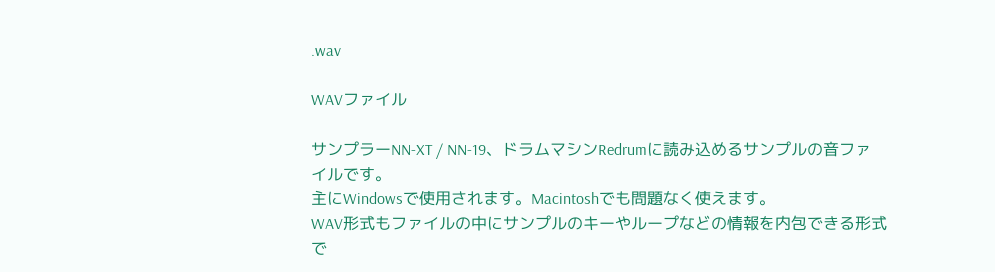.wav

WAVファイル

サンプラーNN-XT / NN-19、ドラムマシンRedrumに読み込めるサンプルの音ファイルです。
主にWindowsで使用されます。Macintoshでも問題なく使えます。
WAV形式もファイルの中にサンプルのキーやループなどの情報を内包できる形式で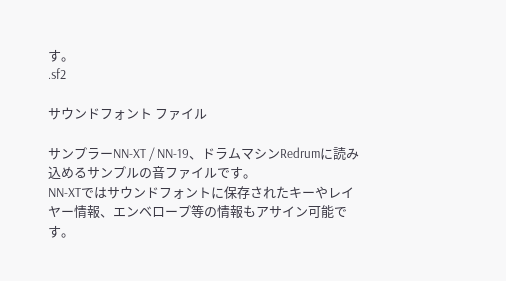す。
.sf2

サウンドフォント ファイル

サンプラーNN-XT / NN-19、ドラムマシンRedrumに読み込めるサンプルの音ファイルです。
NN-XTではサウンドフォントに保存されたキーやレイヤー情報、エンベロープ等の情報もアサイン可能です。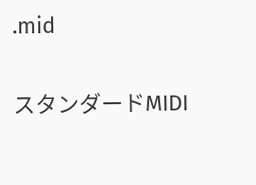.mid

スタンダードMIDI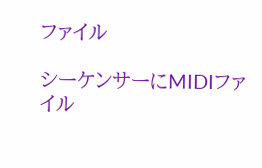ファイル

シーケンサーにMIDIファイル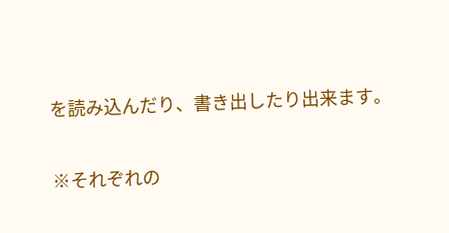を読み込んだり、書き出したり出来ます。

※それぞれの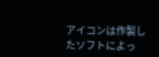アイコンは作製したソフトによっ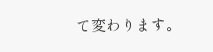て変わります。